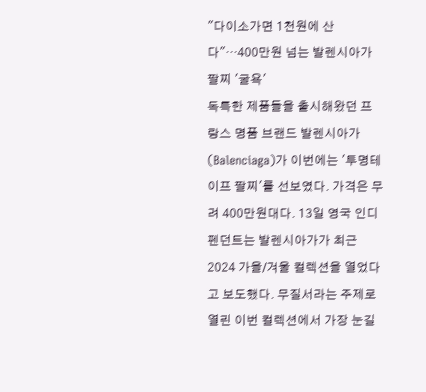"다이소가면 1천원에 산다"…400만원 넘는 발렌시아가 팔찌 '굴욕'
독특한 제품들을 출시해왔던 프랑스 명품 브랜드 발렌시아가(Balenciaga)가 이번에는 '투명테이프 팔찌'를 선보였다. 가격은 무려 400만원대다. 13일 영국 인디펜던트는 발렌시아가가 최근 2024 가을/겨울 컬렉션을 열었다고 보도했다. 무질서라는 주제로 열린 이번 컬렉션에서 가장 눈길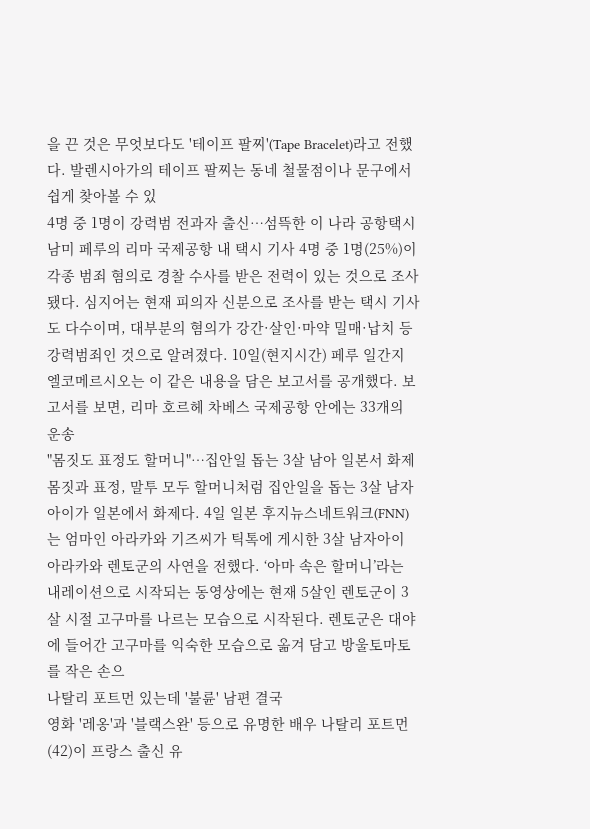을 끈 것은 무엇보다도 '테이프 팔찌'(Tape Bracelet)라고 전했다. 발렌시아가의 테이프 팔찌는 동네 철물점이나 문구에서 쉽게 찾아볼 수 있
4명 중 1명이 강력범 전과자 출신…섬뜩한 이 나라 공항택시
남미 페루의 리마 국제공항 내 택시 기사 4명 중 1명(25%)이 각종 범죄 혐의로 경찰 수사를 받은 전력이 있는 것으로 조사됐다. 심지어는 현재 피의자 신분으로 조사를 받는 택시 기사도 다수이며, 대부분의 혐의가 강간·살인·마약 밀매·납치 등 강력범죄인 것으로 알려졌다. 10일(현지시간) 페루 일간지 엘코메르시오는 이 같은 내용을 담은 보고서를 공개했다. 보고서를 보면, 리마 호르헤 차베스 국제공항 안에는 33개의 운송
"몸짓도 표정도 할머니"…집안일 돕는 3살 남아 일본서 화제
몸짓과 표정, 말투 모두 할머니처럼 집안일을 돕는 3살 남자아이가 일본에서 화제다. 4일 일본 후지뉴스네트워크(FNN)는 엄마인 아라카와 기즈씨가 틱톡에 게시한 3살 남자아이 아라카와 렌토군의 사연을 전했다. ‘아마 속은 할머니’라는 내레이션으로 시작되는 동영상에는 현재 5살인 렌토군이 3살 시절 고구마를 나르는 모습으로 시작된다. 렌토군은 대야에 들어간 고구마를 익숙한 모습으로 옮겨 담고 방울토마토를 작은 손으
나탈리 포트먼 있는데 '불륜' 남편 결국
영화 '레옹'과 '블랙스완' 등으로 유명한 배우 나탈리 포트먼(42)이 프랑스 출신 유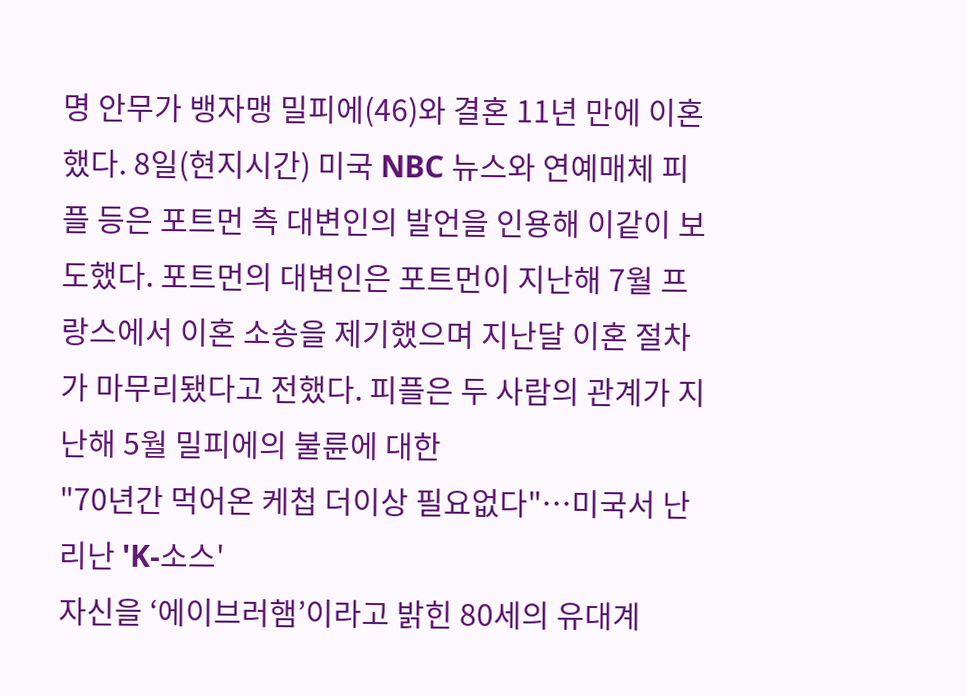명 안무가 뱅자맹 밀피에(46)와 결혼 11년 만에 이혼했다. 8일(현지시간) 미국 NBC 뉴스와 연예매체 피플 등은 포트먼 측 대변인의 발언을 인용해 이같이 보도했다. 포트먼의 대변인은 포트먼이 지난해 7월 프랑스에서 이혼 소송을 제기했으며 지난달 이혼 절차가 마무리됐다고 전했다. 피플은 두 사람의 관계가 지난해 5월 밀피에의 불륜에 대한
"70년간 먹어온 케첩 더이상 필요없다"…미국서 난리난 'K-소스'
자신을 ‘에이브러햄’이라고 밝힌 80세의 유대계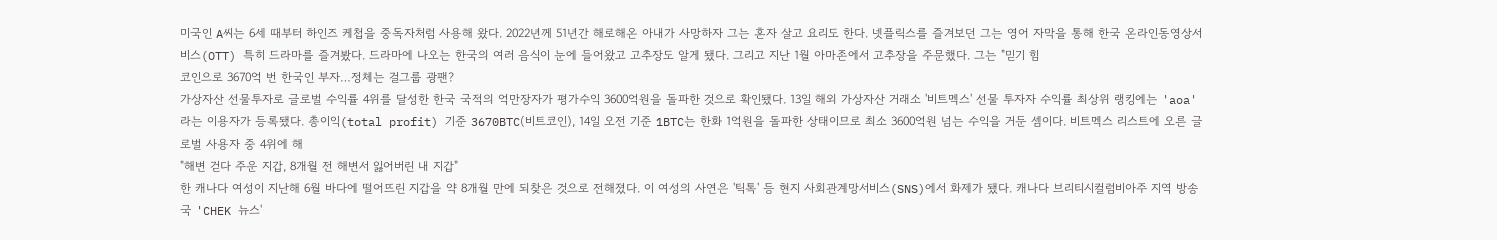미국인 A씨는 6세 때부터 하인즈 케첩을 중독자처럼 사용해 왔다. 2022년께 51년간 해로해온 아내가 사망하자 그는 혼자 살고 요리도 한다. 넷플릭스를 즐겨보던 그는 영어 자막을 통해 한국 온라인동영상서비스(OTT) 특히 드라마를 즐겨봤다. 드라마에 나오는 한국의 여러 음식이 눈에 들어왔고 고추장도 알게 됐다. 그리고 지난 1월 아마존에서 고추장을 주문했다. 그는 "믿기 힘
코인으로 3670억 번 한국인 부자…정체는 걸그룹 광팬?
가상자산 선물투자로 글로벌 수익률 4위를 달성한 한국 국적의 억만장자가 평가수익 3600억원을 돌파한 것으로 확인됐다. 13일 해외 가상자산 거래소 '비트멕스' 선물 투자자 수익률 최상위 랭킹에는 'aoa'라는 이용자가 등록됐다. 총이익(total profit) 기준 3670BTC(비트코인), 14일 오전 기준 1BTC는 한화 1억원을 돌파한 상태이므로 최소 3600억원 넘는 수익을 거둔 셈이다. 비트멕스 리스트에 오른 글로벌 사용자 중 4위에 해
"해변 걷다 주운 지갑, 8개월 전 해변서 잃어버린 내 지갑"
한 캐나다 여성이 지난해 6월 바다에 떨어뜨린 지갑을 약 8개월 만에 되찾은 것으로 전해졌다. 이 여성의 사연은 '틱톡' 등 현지 사회관계망서비스(SNS)에서 화제가 됐다. 캐나다 브리티시컬럼비아주 지역 방송국 'CHEK 뉴스'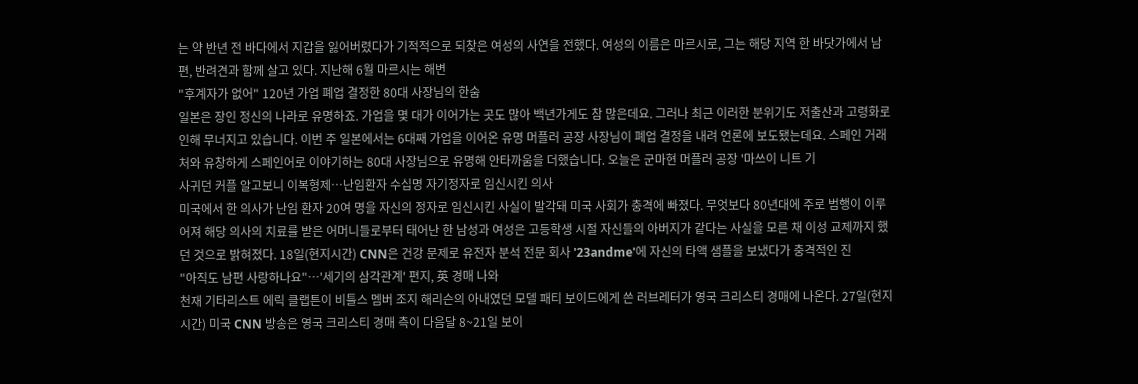는 약 반년 전 바다에서 지갑을 잃어버렸다가 기적적으로 되찾은 여성의 사연을 전했다. 여성의 이름은 마르시로, 그는 해당 지역 한 바닷가에서 남편, 반려견과 함께 살고 있다. 지난해 6월 마르시는 해변
"후계자가 없어" 120년 가업 폐업 결정한 80대 사장님의 한숨
일본은 장인 정신의 나라로 유명하죠. 가업을 몇 대가 이어가는 곳도 많아 백년가게도 참 많은데요. 그러나 최근 이러한 분위기도 저출산과 고령화로 인해 무너지고 있습니다. 이번 주 일본에서는 6대째 가업을 이어온 유명 머플러 공장 사장님이 폐업 결정을 내려 언론에 보도됐는데요. 스페인 거래처와 유창하게 스페인어로 이야기하는 80대 사장님으로 유명해 안타까움을 더했습니다. 오늘은 군마현 머플러 공장 '마쓰이 니트 기
사귀던 커플 알고보니 이복형제…난임환자 수십명 자기정자로 임신시킨 의사
미국에서 한 의사가 난임 환자 20여 명을 자신의 정자로 임신시킨 사실이 발각돼 미국 사회가 충격에 빠졌다. 무엇보다 80년대에 주로 범행이 이루어져 해당 의사의 치료를 받은 어머니들로부터 태어난 한 남성과 여성은 고등학생 시절 자신들의 아버지가 같다는 사실을 모른 채 이성 교제까지 했던 것으로 밝혀졌다. 18일(현지시간) CNN은 건강 문제로 유전자 분석 전문 회사 '23andme'에 자신의 타액 샘플을 보냈다가 충격적인 진
"아직도 남편 사랑하나요"…'세기의 삼각관계' 편지, 英 경매 나와
천재 기타리스트 에릭 클랩튼이 비틀스 멤버 조지 해리슨의 아내였던 모델 패티 보이드에게 쓴 러브레터가 영국 크리스티 경매에 나온다. 27일(현지시간) 미국 CNN 방송은 영국 크리스티 경매 측이 다음달 8~21일 보이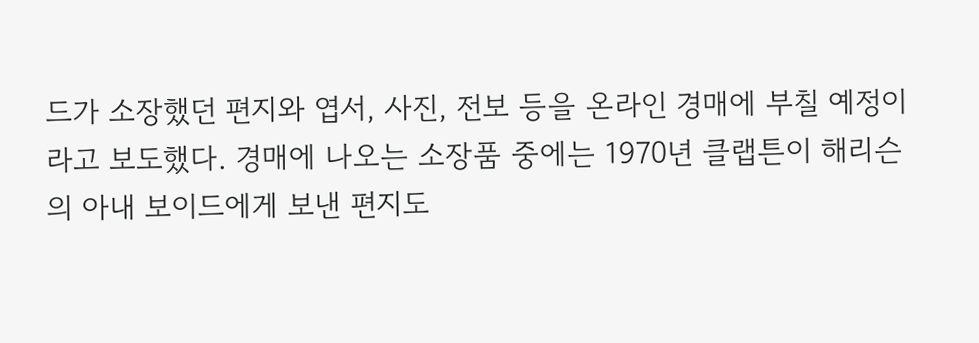드가 소장했던 편지와 엽서, 사진, 전보 등을 온라인 경매에 부칠 예정이라고 보도했다. 경매에 나오는 소장품 중에는 1970년 클랩튼이 해리슨의 아내 보이드에게 보낸 편지도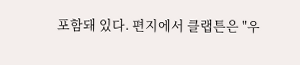포함돼 있다. 편지에서 클랩튼은 "우